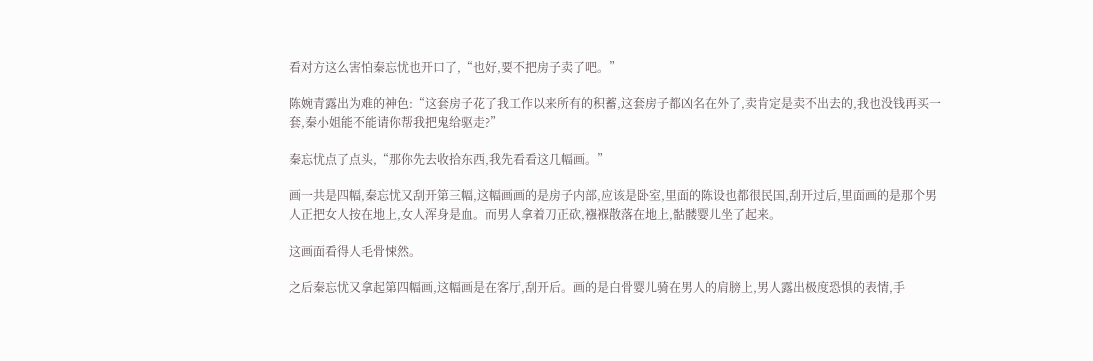看对方这么害怕秦忘忧也开口了,“也好,要不把房子卖了吧。”

陈婉青露出为难的神色:“这套房子花了我工作以来所有的积蓄,这套房子都凶名在外了,卖肯定是卖不出去的,我也没钱再买一套,秦小姐能不能请你帮我把鬼给驱走?”

秦忘忧点了点头,“那你先去收拾东西,我先看看这几幅画。”

画一共是四幅,秦忘忧又刮开第三幅,这幅画画的是房子内部,应该是卧室,里面的陈设也都很民国,刮开过后,里面画的是那个男人正把女人按在地上,女人浑身是血。而男人拿着刀正砍,襁褓散落在地上,骷髅婴儿坐了起来。

这画面看得人毛骨悚然。

之后秦忘忧又拿起第四幅画,这幅画是在客厅,刮开后。画的是白骨婴儿骑在男人的肩膀上,男人露出极度恐惧的表情,手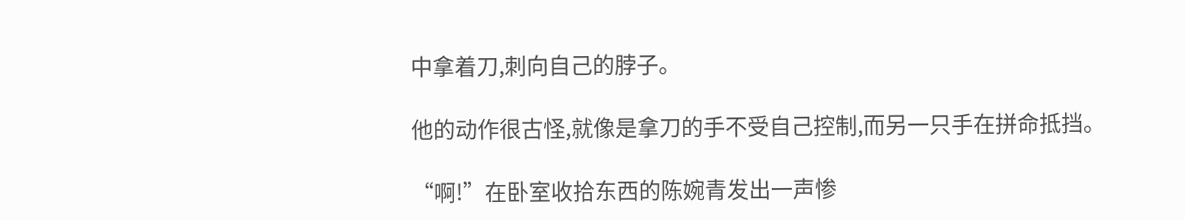中拿着刀,刺向自己的脖子。

他的动作很古怪,就像是拿刀的手不受自己控制,而另一只手在拼命抵挡。

“啊!”在卧室收拾东西的陈婉青发出一声惨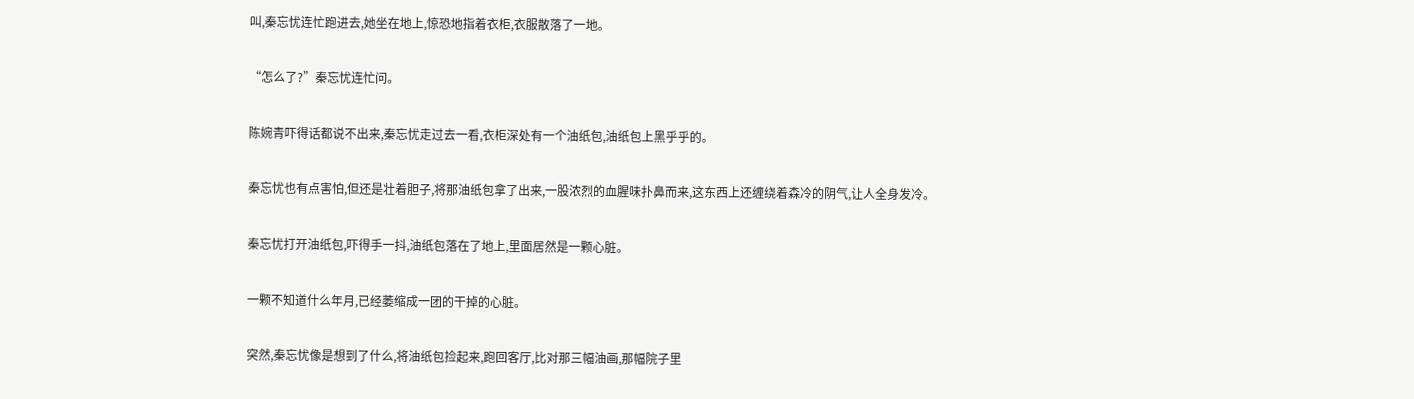叫,秦忘忧连忙跑进去,她坐在地上,惊恐地指着衣柜,衣服散落了一地。

“怎么了?”秦忘忧连忙问。

陈婉青吓得话都说不出来,秦忘忧走过去一看,衣柜深处有一个油纸包,油纸包上黑乎乎的。

秦忘忧也有点害怕,但还是壮着胆子,将那油纸包拿了出来,一股浓烈的血腥味扑鼻而来,这东西上还缠绕着森冷的阴气,让人全身发冷。

秦忘忧打开油纸包,吓得手一抖,油纸包落在了地上,里面居然是一颗心脏。

一颗不知道什么年月,已经萎缩成一团的干掉的心脏。

突然,秦忘忧像是想到了什么,将油纸包捡起来,跑回客厅,比对那三幅油画,那幅院子里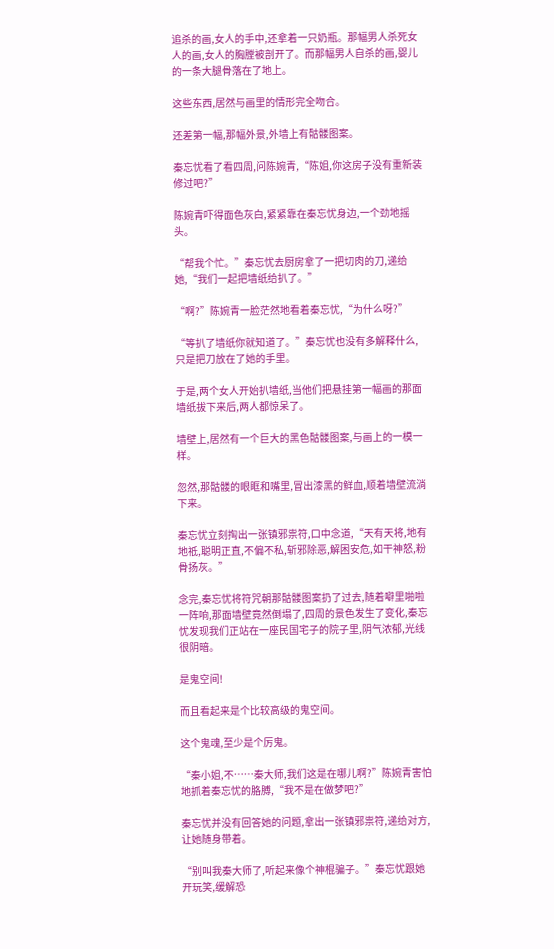追杀的画,女人的手中,还拿着一只奶瓶。那幅男人杀死女人的画,女人的胸膛被剖开了。而那幅男人自杀的画,婴儿的一条大腿骨落在了地上。

这些东西,居然与画里的情形完全吻合。

还差第一幅,那幅外景,外墙上有骷髅图案。

秦忘忧看了看四周,问陈婉青,“陈姐,你这房子没有重新装修过吧?”

陈婉青吓得面色灰白,紧紧靠在秦忘忧身边,一个劲地摇头。

“帮我个忙。”秦忘忧去厨房拿了一把切肉的刀,递给她,“我们一起把墙纸给扒了。”

“啊?”陈婉青一脸茫然地看着秦忘忧,“为什么呀?”

“等扒了墙纸你就知道了。”秦忘忧也没有多解释什么,只是把刀放在了她的手里。

于是,两个女人开始扒墙纸,当他们把悬挂第一幅画的那面墙纸拔下来后,两人都惊呆了。

墙壁上,居然有一个巨大的黑色骷髅图案,与画上的一模一样。

忽然,那骷髅的眼眶和嘴里,冒出漆黑的鲜血,顺着墙壁流淌下来。

秦忘忧立刻掏出一张镇邪祟符,口中念道,“天有天将,地有地祗,聪明正直,不偏不私,斩邪除恶,解困安危,如干神怒,粉骨扬灰。”

念完,秦忘忧将符咒朝那骷髅图案扔了过去,随着噼里啪啦一阵响,那面墙壁竟然倒塌了,四周的景色发生了变化,秦忘忧发现我们正站在一座民国宅子的院子里,阴气浓郁,光线很阴暗。

是鬼空间!

而且看起来是个比较高级的鬼空间。

这个鬼魂,至少是个厉鬼。

“秦小姐,不……秦大师,我们这是在哪儿啊?”陈婉青害怕地抓着秦忘忧的胳膊,“我不是在做梦吧?”

秦忘忧并没有回答她的问题,拿出一张镇邪祟符,递给对方,让她随身带着。

“别叫我秦大师了,听起来像个神棍骗子。”秦忘忧跟她开玩笑,缓解恐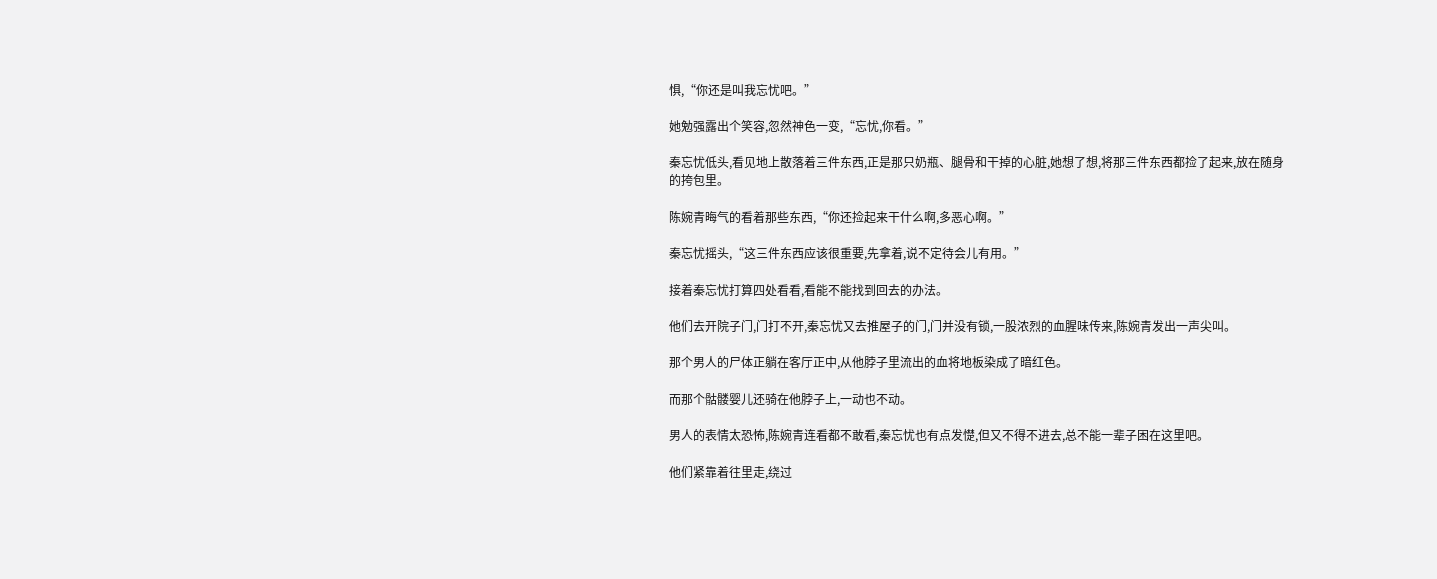惧,“你还是叫我忘忧吧。”

她勉强露出个笑容,忽然神色一变,“忘忧,你看。”

秦忘忧低头,看见地上散落着三件东西,正是那只奶瓶、腿骨和干掉的心脏,她想了想,将那三件东西都捡了起来,放在随身的挎包里。

陈婉青晦气的看着那些东西,“你还捡起来干什么啊,多恶心啊。”

秦忘忧摇头,“这三件东西应该很重要,先拿着,说不定待会儿有用。”

接着秦忘忧打算四处看看,看能不能找到回去的办法。

他们去开院子门,门打不开,秦忘忧又去推屋子的门,门并没有锁,一股浓烈的血腥味传来,陈婉青发出一声尖叫。

那个男人的尸体正躺在客厅正中,从他脖子里流出的血将地板染成了暗红色。

而那个骷髅婴儿还骑在他脖子上,一动也不动。

男人的表情太恐怖,陈婉青连看都不敢看,秦忘忧也有点发憷,但又不得不进去,总不能一辈子困在这里吧。

他们紧靠着往里走,绕过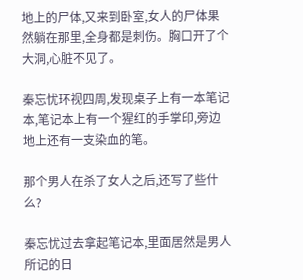地上的尸体,又来到卧室,女人的尸体果然躺在那里,全身都是刺伤。胸口开了个大洞,心脏不见了。

秦忘忧环视四周,发现桌子上有一本笔记本,笔记本上有一个猩红的手掌印,旁边地上还有一支染血的笔。

那个男人在杀了女人之后,还写了些什么?

秦忘忧过去拿起笔记本,里面居然是男人所记的日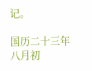记。

国历二十三年八月初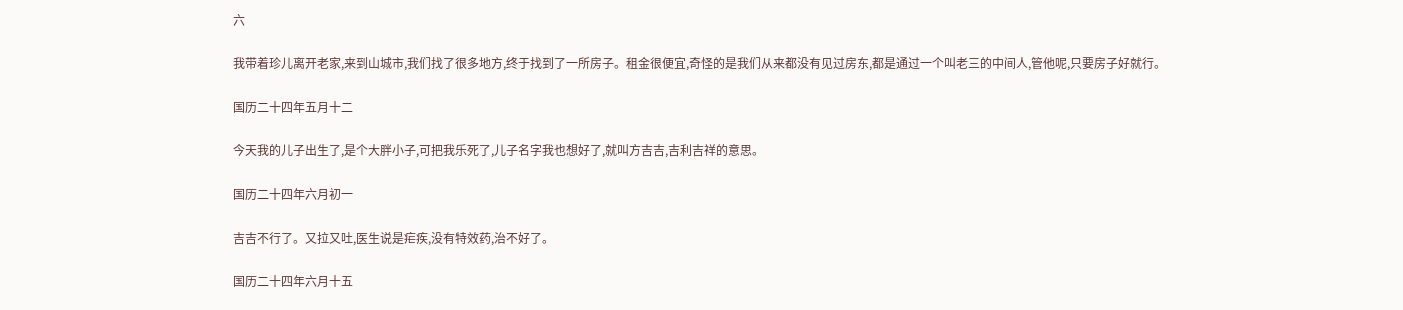六

我带着珍儿离开老家,来到山城市,我们找了很多地方,终于找到了一所房子。租金很便宜,奇怪的是我们从来都没有见过房东,都是通过一个叫老三的中间人,管他呢,只要房子好就行。

国历二十四年五月十二

今天我的儿子出生了,是个大胖小子,可把我乐死了,儿子名字我也想好了,就叫方吉吉,吉利吉祥的意思。

国历二十四年六月初一

吉吉不行了。又拉又吐,医生说是疟疾,没有特效药,治不好了。

国历二十四年六月十五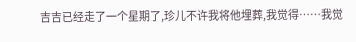吉吉已经走了一个星期了,珍儿不许我将他埋葬,我觉得……我觉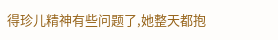得珍儿精神有些问题了,她整天都抱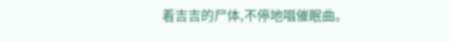着吉吉的尸体,不停地唱催眠曲。